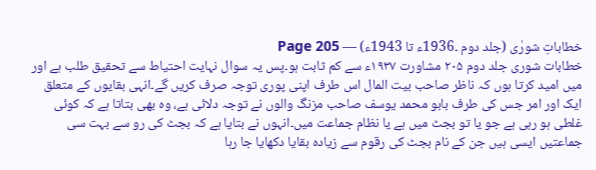خطاباتِ شورٰی (جلد دوم ۔1936ء تا 1943ء) — Page 205
خطابات شوری جلد دوم ۲۰۵ مشاورت ۱۹۳۷ء سے کم ثابت ہو۔پس یہ سوال نہایت احتیاط سے تحقیق طلب ہے اور میں امید کرتا ہوں کہ ناظر صاحب بیت المال اس طرف اپنی پوری توجہ صرف کریں گے۔انہی بقایوں کے متعلق ایک اور امر جس کی طرف بابو محمد یوسف صاحب مزنگ والوں نے توجہ دلائی ہے، وہ بھی بتاتا ہے کہ کوئی غلطی ہو رہی ہے جو یا تو بجٹ میں ہے یا نظام جماعت میں۔انہوں نے بتایا ہے کہ بجٹ کی رو سے بہت سی جماعتیں ایسی ہیں جن کے نام بجٹ کی رقوم سے زیادہ بقایا دکھایا جا رہا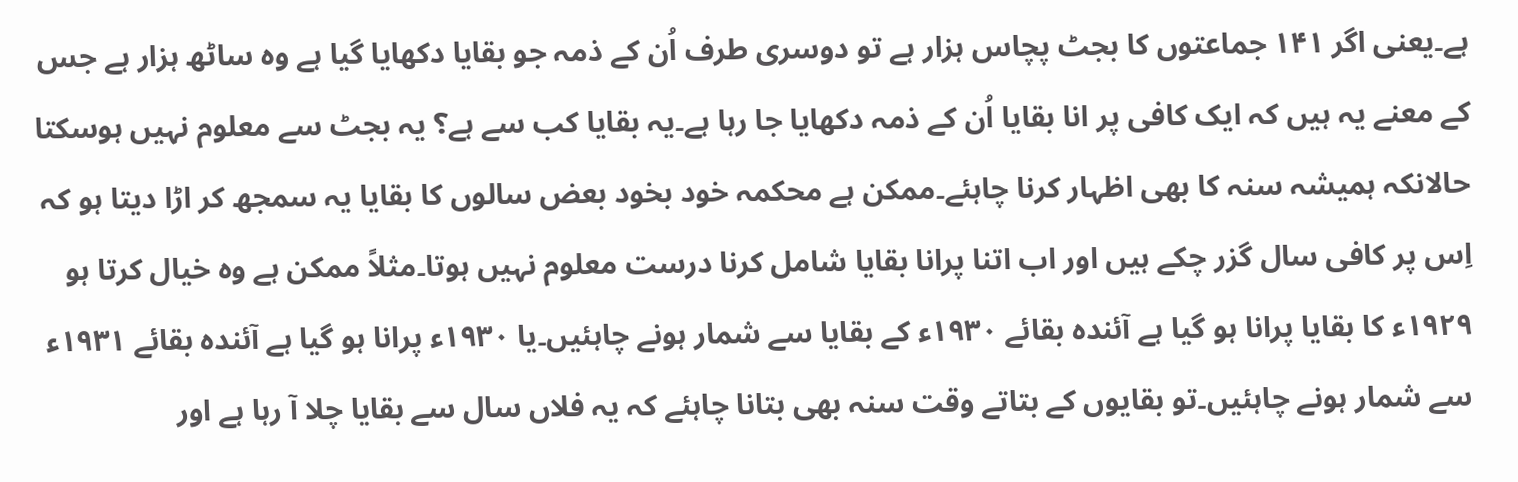ہے۔یعنی اگر ۱۴۱ جماعتوں کا بجٹ پچاس ہزار ہے تو دوسری طرف اُن کے ذمہ جو بقایا دکھایا گیا ہے وہ ساٹھ ہزار ہے جس کے معنے یہ ہیں کہ ایک کافی پر انا بقایا اُن کے ذمہ دکھایا جا رہا ہے۔یہ بقایا کب سے ہے؟ یہ بجٹ سے معلوم نہیں ہوسکتا حالانکہ ہمیشہ سنہ کا بھی اظہار کرنا چاہئے۔ممکن ہے محکمہ خود بخود بعض سالوں کا بقایا یہ سمجھ کر اڑا دیتا ہو کہ اِس پر کافی سال گزر چکے ہیں اور اب اتنا پرانا بقایا شامل کرنا درست معلوم نہیں ہوتا۔مثلاً ممکن ہے وہ خیال کرتا ہو ۱۹۲۹ء کا بقایا پرانا ہو گیا ہے آئندہ بقائے ۱۹۳۰ء کے بقایا سے شمار ہونے چاہئیں۔یا ۱۹۳۰ء پرانا ہو گیا ہے آئندہ بقائے ۱۹۳۱ء سے شمار ہونے چاہئیں۔تو بقایوں کے بتاتے وقت سنہ بھی بتانا چاہئے کہ یہ فلاں سال سے بقایا چلا آ رہا ہے اور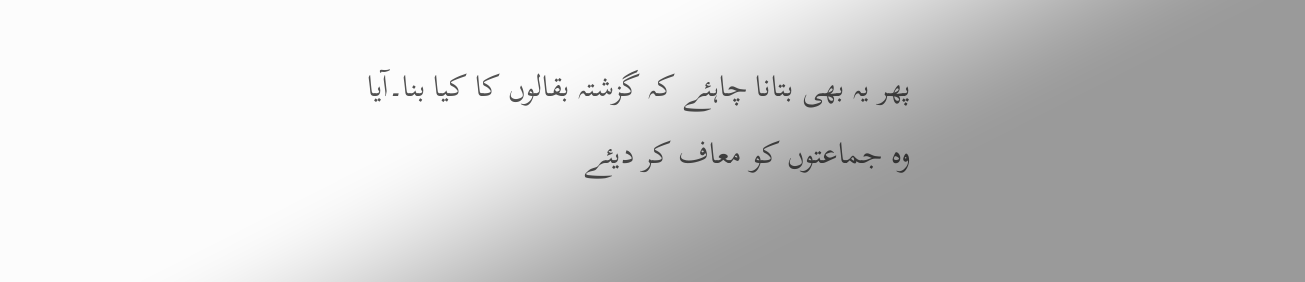پھر یہ بھی بتانا چاہئے کہ گزشتہ بقالوں کا کیا بنا۔آیا وہ جماعتوں کو معاف کر دیئے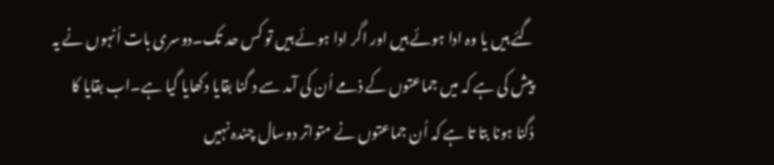گئے ہیں یا وہ ادا ہوئے ہیں اور اگر ادا ہوئے ہیں تو کس حد تک۔دوسری بات اُنہوں نے یہ پیش کی ہے کہ میں جماعتوں کے ذمے اُن کی آمد سے د گنا بقایا دکھایا گیا ہے۔اب بقایا کا دُگنا ہونا بتا تا ہے کہ اُن جماعتوں نے متواتر دوسال چندہ نہیں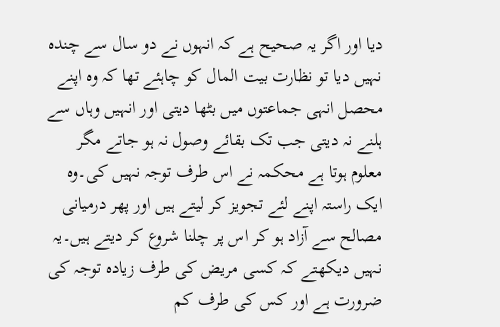دیا اور اگر یہ صحیح ہے کہ انہوں نے دو سال سے چندہ نہیں دیا تو نظارت بیت المال کو چاہئے تھا کہ وہ اپنے محصل انہی جماعتوں میں بٹھا دیتی اور انہیں وہاں سے ہلنے نہ دیتی جب تک بقائے وصول نہ ہو جاتے مگر معلوم ہوتا ہے محکمہ نے اس طرف توجہ نہیں کی۔وہ ایک راستہ اپنے لئے تجویز کر لیتے ہیں اور پھر درمیانی مصالح سے آزاد ہو کر اس پر چلنا شروع کر دیتے ہیں۔یہ نہیں دیکھتے کہ کسی مریض کی طرف زیادہ توجہ کی ضرورت ہے اور کس کی طرف کم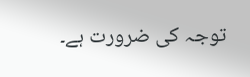توجہ کی ضرورت ہے۔